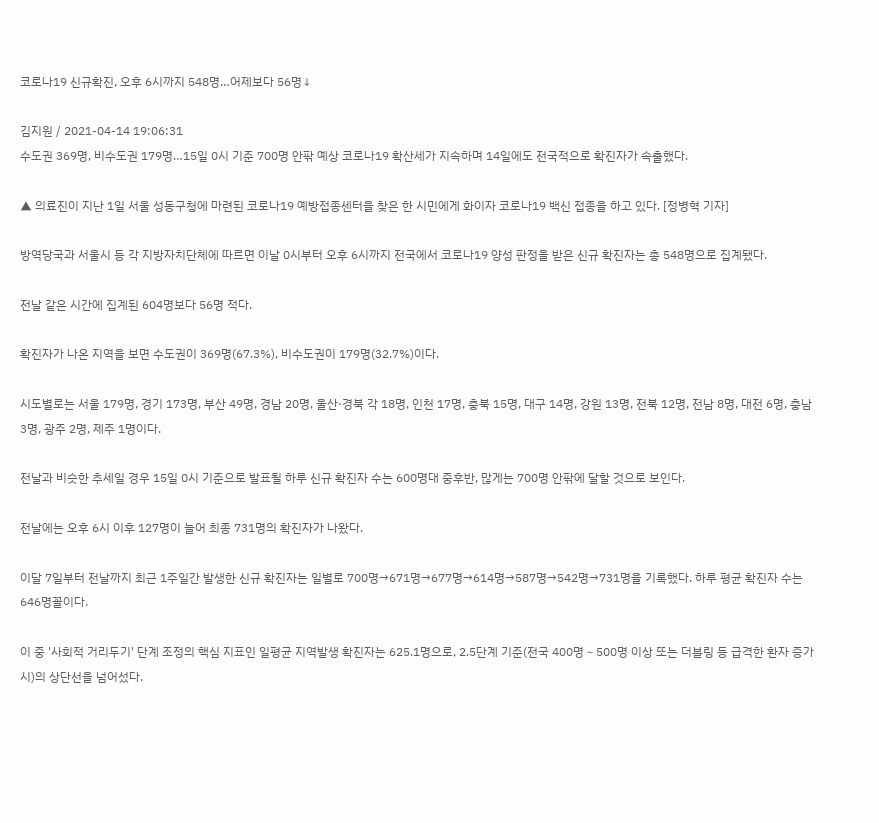코로나19 신규확진, 오후 6시까지 548명…어제보다 56명↓

김지원 / 2021-04-14 19:06:31
수도권 369명, 비수도권 179명…15일 0시 기준 700명 안팎 예상 코로나19 확산세가 지속하며 14일에도 전국적으로 확진자가 속출했다.

▲ 의료진이 지난 1일 서울 성동구청에 마련된 코로나19 예방접종센터을 찾은 한 시민에게 화이자 코로나19 백신 접종을 하고 있다. [정병혁 기자]

방역당국과 서울시 등 각 지방자치단체에 따르면 이날 0시부터 오후 6시까지 전국에서 코로나19 양성 판정을 받은 신규 확진자는 총 548명으로 집계됐다.

전날 같은 시간에 집계된 604명보다 56명 적다.

확진자가 나온 지역을 보면 수도권이 369명(67.3%), 비수도권이 179명(32.7%)이다.

시도별로는 서울 179명, 경기 173명, 부산 49명, 경남 20명, 울산·경북 각 18명, 인천 17명, 충북 15명, 대구 14명, 강원 13명, 전북 12명, 전남 8명, 대전 6명, 충남 3명, 광주 2명, 제주 1명이다.

전날과 비슷한 추세일 경우 15일 0시 기준으로 발표될 하루 신규 확진자 수는 600명대 중후반, 많게는 700명 안팎에 달할 것으로 보인다.

전날에는 오후 6시 이후 127명이 늘어 최종 731명의 확진자가 나왔다.

이달 7일부터 전날까지 최근 1주일간 발생한 신규 확진자는 일별로 700명→671명→677명→614명→587명→542명→731명을 기록했다. 하루 평균 확진자 수는 646명꼴이다.

이 중 '사회적 거리두기' 단계 조정의 핵심 지표인 일평균 지역발생 확진자는 625.1명으로, 2.5단계 기준(전국 400명∼500명 이상 또는 더블링 등 급격한 환자 증가시)의 상단선을 넘어섰다.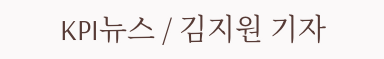KPI뉴스 / 김지원 기자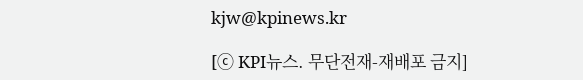kjw@kpinews.kr

[ⓒ KPI뉴스. 무단전재-재배포 금지]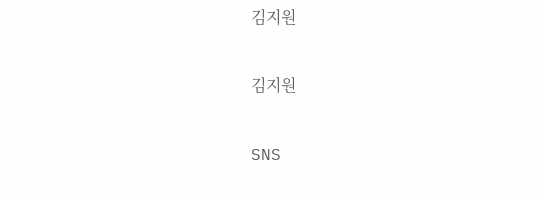김지원

김지원

SNS